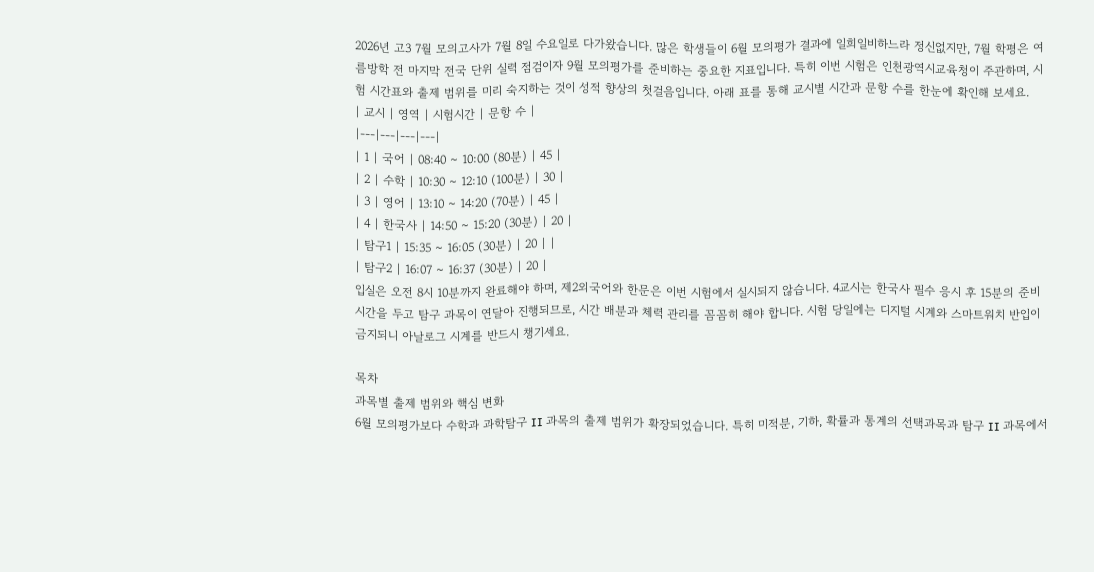2026년 고3 7월 모의고사가 7월 8일 수요일로 다가왔습니다. 많은 학생들이 6월 모의평가 결과에 일희일비하느라 정신없지만, 7월 학평은 여름방학 전 마지막 전국 단위 실력 점검이자 9월 모의평가를 준비하는 중요한 지표입니다. 특히 이번 시험은 인천광역시교육청이 주관하며, 시험 시간표와 출제 범위를 미리 숙지하는 것이 성적 향상의 첫걸음입니다. 아래 표를 통해 교시별 시간과 문항 수를 한눈에 확인해 보세요.
| 교시 | 영역 | 시험시간 | 문항 수 |
|---|---|---|---|
| 1 | 국어 | 08:40 ~ 10:00 (80분) | 45 |
| 2 | 수학 | 10:30 ~ 12:10 (100분) | 30 |
| 3 | 영어 | 13:10 ~ 14:20 (70분) | 45 |
| 4 | 한국사 | 14:50 ~ 15:20 (30분) | 20 |
| 탐구1 | 15:35 ~ 16:05 (30분) | 20 | |
| 탐구2 | 16:07 ~ 16:37 (30분) | 20 |
입실은 오전 8시 10분까지 완료해야 하며, 제2외국어와 한문은 이번 시험에서 실시되지 않습니다. 4교시는 한국사 필수 응시 후 15분의 준비 시간을 두고 탐구 과목이 연달아 진행되므로, 시간 배분과 체력 관리를 꼼꼼히 해야 합니다. 시험 당일에는 디지털 시계와 스마트워치 반입이 금지되니 아날로그 시계를 반드시 챙기세요.

목차
과목별 출제 범위와 핵심 변화
6월 모의평가보다 수학과 과학탐구 II 과목의 출제 범위가 확장되었습니다. 특히 미적분, 기하, 확률과 통계의 선택과목과 탐구 II 과목에서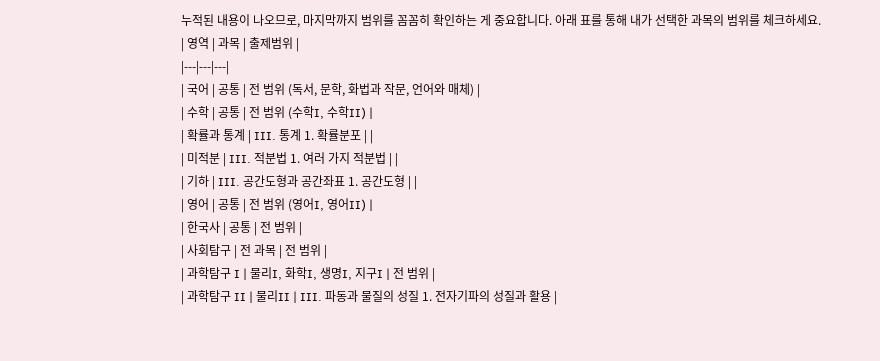누적된 내용이 나오므로, 마지막까지 범위를 꼼꼼히 확인하는 게 중요합니다. 아래 표를 통해 내가 선택한 과목의 범위를 체크하세요.
| 영역 | 과목 | 출제범위 |
|---|---|---|
| 국어 | 공통 | 전 범위 (독서, 문학, 화법과 작문, 언어와 매체) |
| 수학 | 공통 | 전 범위 (수학I, 수학II) |
| 확률과 통계 | III. 통계 1. 확률분포 | |
| 미적분 | III. 적분법 1. 여러 가지 적분법 | |
| 기하 | III. 공간도형과 공간좌표 1. 공간도형 | |
| 영어 | 공통 | 전 범위 (영어I, 영어II) |
| 한국사 | 공통 | 전 범위 |
| 사회탐구 | 전 과목 | 전 범위 |
| 과학탐구 I | 물리I, 화학I, 생명I, 지구I | 전 범위 |
| 과학탐구 II | 물리II | III. 파동과 물질의 성질 1. 전자기파의 성질과 활용 |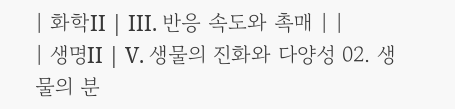| 화학II | III. 반응 속도와 촉매 | |
| 생명II | V. 생물의 진화와 다양성 02. 생물의 분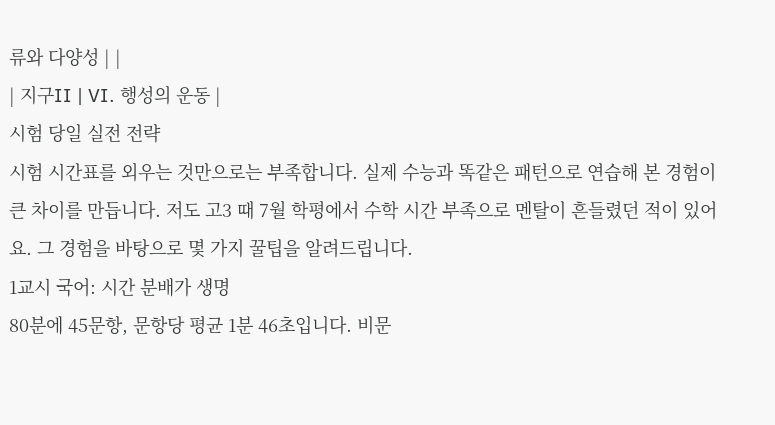류와 다양성 | |
| 지구II | VI. 행성의 운동 |
시험 당일 실전 전략
시험 시간표를 외우는 것만으로는 부족합니다. 실제 수능과 똑같은 패턴으로 연습해 본 경험이 큰 차이를 만듭니다. 저도 고3 때 7월 학평에서 수학 시간 부족으로 멘탈이 흔들렸던 적이 있어요. 그 경험을 바탕으로 몇 가지 꿀팁을 알려드립니다.
1교시 국어: 시간 분배가 생명
80분에 45문항, 문항당 평균 1분 46초입니다. 비문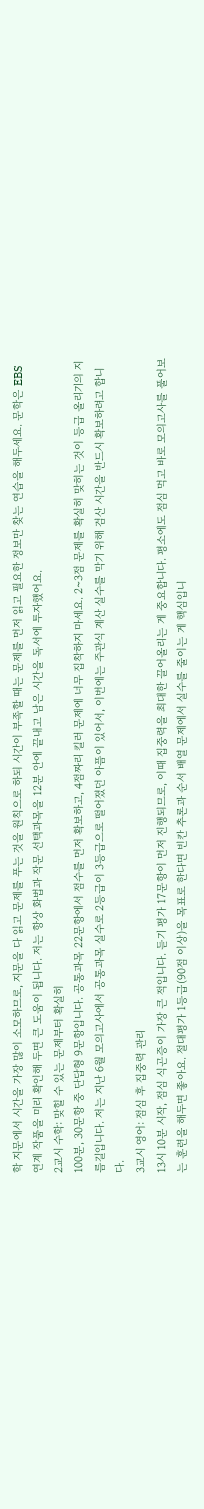학 지문에서 시간을 가장 많이 소모하므로, 지문을 다 읽고 문제를 푸는 것을 원칙으로 하되 시간이 부족할 때는 문제를 먼저 읽고 필요한 정보만 찾는 연습을 해두세요. 문학은 EBS 연계 작품을 미리 확인해 두면 큰 도움이 됩니다. 저는 항상 화법과 작문 선택과목을 12분 안에 끝내고 남은 시간을 독서에 투자했어요.
2교시 수학: 맞힐 수 있는 문제부터 확실히
100분, 30문항 중 단답형 9문항입니다. 공통과목 22문항에서 점수를 먼저 확보하고, 4점짜리 킬러 문제에 너무 집착하지 마세요. 2~3점 문제를 확실히 맞히는 것이 등급 올리기의 지름길입니다. 저는 지난 6월 모의고사에서 공통과목 실수로 2등급이 3등급으로 떨어졌던 아픔이 있어서, 이번에는 주관식 계산 실수를 막기 위해 검산 시간을 반드시 확보하려고 합니다.
3교시 영어: 점심 후 집중력 관리
13시 10분 시작, 점심 식곤증이 가장 큰 적입니다. 듣기 평가 17문항이 먼저 진행되므로, 이때 집중력을 최대한 끌어올리는 게 중요합니다. 평소에도 점심 먹고 바로 모의고사를 풀어보는 훈련을 해두면 좋아요. 절대평가 1등급(90점 이상)을 목표로 한다면 빈칸 추론과 순서 배열 문제에서 실수를 줄이는 게 핵심입니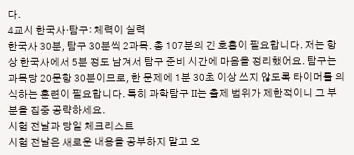다.
4교시 한국사·탐구: 체력이 실력
한국사 30분, 탐구 30분씩 2과목. 총 107분의 긴 호흡이 필요합니다. 저는 항상 한국사에서 5분 정도 남겨서 탐구 준비 시간에 마음을 정리했어요. 탐구는 과목당 20문항 30분이므로, 한 문제에 1분 30초 이상 쓰지 않도록 타이머를 의식하는 훈련이 필요합니다. 특히 과학탐구 II는 출제 범위가 제한적이니 그 부분을 집중 공략하세요.
시험 전날과 당일 체크리스트
시험 전날은 새로운 내용을 공부하지 말고 오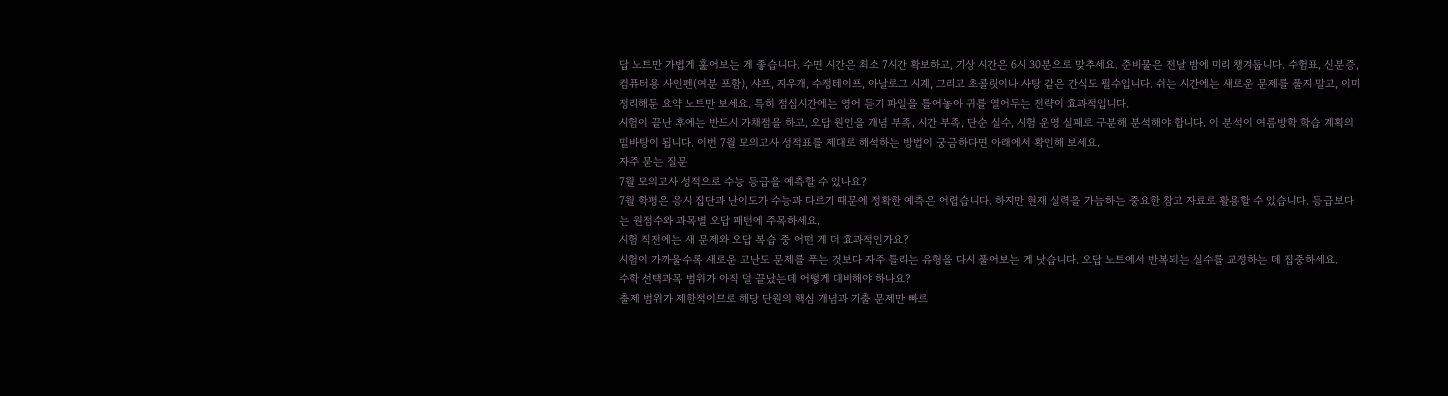답 노트만 가볍게 훑어보는 게 좋습니다. 수면 시간은 최소 7시간 확보하고, 기상 시간은 6시 30분으로 맞추세요. 준비물은 전날 밤에 미리 챙겨둡니다. 수험표, 신분증, 컴퓨터용 사인펜(여분 포함), 샤프, 지우개, 수정테이프, 아날로그 시계, 그리고 초콜릿이나 사탕 같은 간식도 필수입니다. 쉬는 시간에는 새로운 문제를 풀지 말고, 이미 정리해둔 요약 노트만 보세요. 특히 점심시간에는 영어 듣기 파일을 틀어놓아 귀를 열어두는 전략이 효과적입니다.
시험이 끝난 후에는 반드시 가채점을 하고, 오답 원인을 개념 부족, 시간 부족, 단순 실수, 시험 운영 실패로 구분해 분석해야 합니다. 이 분석이 여름방학 학습 계획의 밑바탕이 됩니다. 이번 7월 모의고사 성적표를 제대로 해석하는 방법이 궁금하다면 아래에서 확인해 보세요.
자주 묻는 질문
7월 모의고사 성적으로 수능 등급을 예측할 수 있나요?
7월 학평은 응시 집단과 난이도가 수능과 다르기 때문에 정확한 예측은 어렵습니다. 하지만 현재 실력을 가늠하는 중요한 참고 자료로 활용할 수 있습니다. 등급보다는 원점수와 과목별 오답 패턴에 주목하세요.
시험 직전에는 새 문제와 오답 복습 중 어떤 게 더 효과적인가요?
시험이 가까울수록 새로운 고난도 문제를 푸는 것보다 자주 틀리는 유형을 다시 풀어보는 게 낫습니다. 오답 노트에서 반복되는 실수를 교정하는 데 집중하세요.
수학 선택과목 범위가 아직 덜 끝났는데 어떻게 대비해야 하나요?
출제 범위가 제한적이므로 해당 단원의 핵심 개념과 기출 문제만 빠르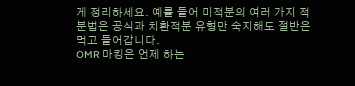게 정리하세요. 예를 들어 미적분의 여러 가지 적분법은 공식과 치환적분 유형만 숙지해도 절반은 먹고 들어갑니다.
OMR 마킹은 언제 하는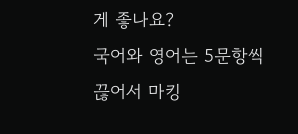게 좋나요?
국어와 영어는 5문항씩 끊어서 마킹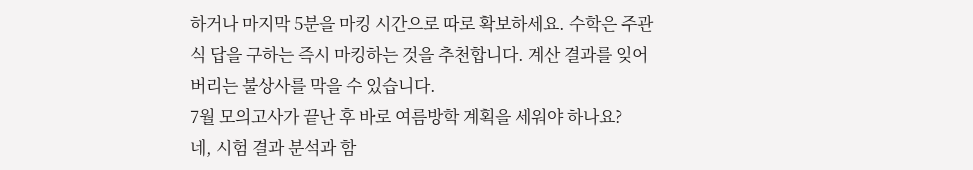하거나 마지막 5분을 마킹 시간으로 따로 확보하세요. 수학은 주관식 답을 구하는 즉시 마킹하는 것을 추천합니다. 계산 결과를 잊어버리는 불상사를 막을 수 있습니다.
7월 모의고사가 끝난 후 바로 여름방학 계획을 세워야 하나요?
네, 시험 결과 분석과 함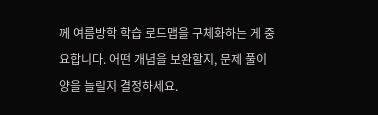께 여름방학 학습 로드맵을 구체화하는 게 중요합니다. 어떤 개념을 보완할지, 문제 풀이 양을 늘릴지 결정하세요.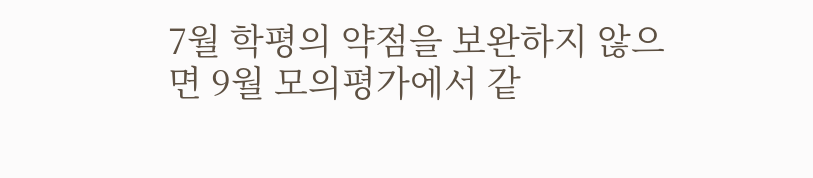7월 학평의 약점을 보완하지 않으면 9월 모의평가에서 같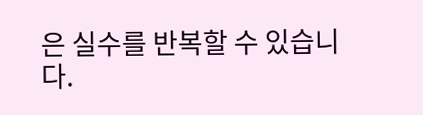은 실수를 반복할 수 있습니다.